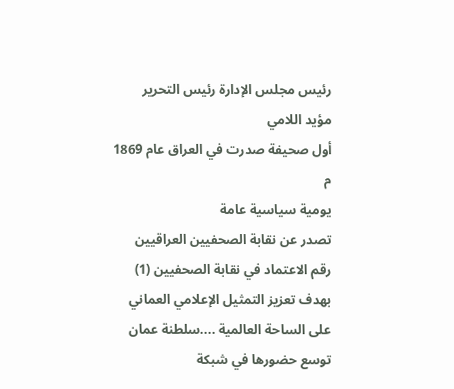رئيس مجلس الإدارة رئيس التحرير
مؤيد اللامي
أول صحيفة صدرت في العراق عام 1869 م
يومية سياسية عامة
تصدر عن نقابة الصحفيين العراقيين
رقم الاعتماد في نقابة الصحفيين (1)
بهدف تعزيز التمثيل الإعلامي العماني على الساحة العالمية ....سلطنة عمان توسع حضورها في شبكة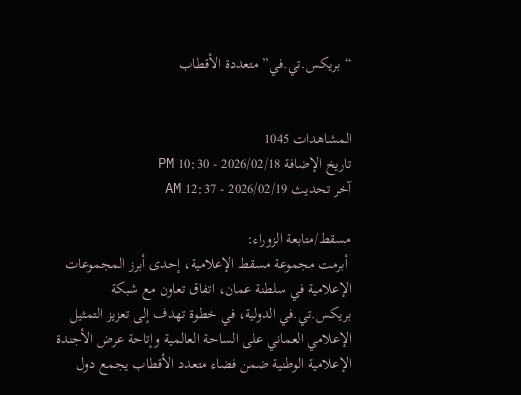“بريكس.تي.في” متعددة الأقطاب


المشاهدات 1045
تاريخ الإضافة 2026/02/18 - 10:30 PM
آخر تحديث 2026/02/19 - 12:37 AM

مسقط/متابعة الزوراء:
 أبرمت مجموعة مسقط الإعلامية، إحدى أبرز المجموعات الإعلامية في سلطنة عمان، اتفاق تعاون مع شبكة بريكس.تي.في الدولية، في خطوة تهدف إلى تعزيز التمثيل الإعلامي العماني على الساحة العالمية وإتاحة عرض الأجندة الإعلامية الوطنية ضمن فضاء متعدد الأقطاب يجمع دول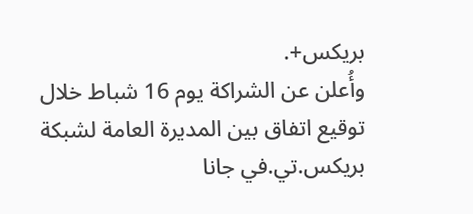بريكس+.
وأُعلن عن الشراكة يوم 16 شباط خلال توقيع اتفاق بين المديرة العامة لشبكة بريكس.تي.في جانا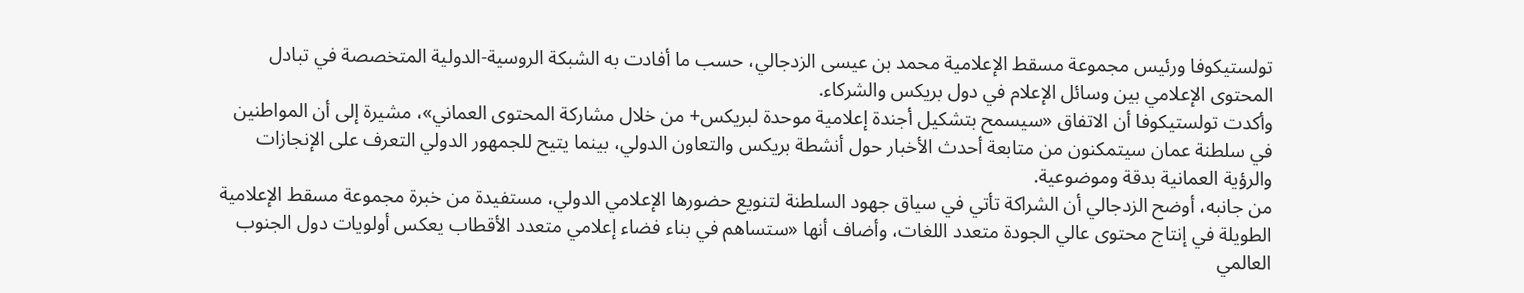تولستيكوفا ورئيس مجموعة مسقط الإعلامية محمد بن عيسى الزدجالي، حسب ما أفادت به الشبكة الروسية-الدولية المتخصصة في تبادل المحتوى الإعلامي بين وسائل الإعلام في دول بريكس والشركاء.
وأكدت تولستيكوفا أن الاتفاق «سيسمح بتشكيل أجندة إعلامية موحدة لبريكس+ من خلال مشاركة المحتوى العماني»، مشيرة إلى أن المواطنين في سلطنة عمان سيتمكنون من متابعة أحدث الأخبار حول أنشطة بريكس والتعاون الدولي، بينما يتيح للجمهور الدولي التعرف على الإنجازات والرؤية العمانية بدقة وموضوعية.
من جانبه، أوضح الزدجالي أن الشراكة تأتي في سياق جهود السلطنة لتنويع حضورها الإعلامي الدولي، مستفيدة من خبرة مجموعة مسقط الإعلامية الطويلة في إنتاج محتوى عالي الجودة متعدد اللغات، وأضاف أنها «ستساهم في بناء فضاء إعلامي متعدد الأقطاب يعكس أولويات دول الجنوب العالمي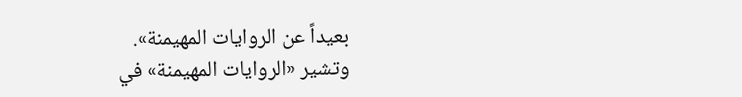بعيداً عن الروايات المهيمنة».
وتشير «الروايات المهيمنة» في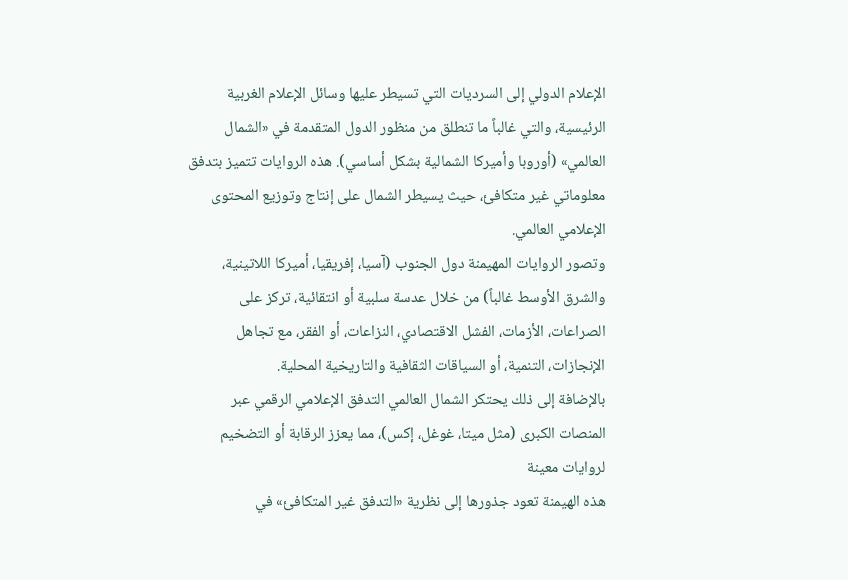الإعلام الدولي إلى السرديات التي تسيطر عليها وسائل الإعلام الغربية الرئيسية، والتي غالباً ما تنطلق من منظور الدول المتقدمة في «الشمال العالمي» (أوروبا وأميركا الشمالية بشكل أساسي). هذه الروايات تتميز بتدفق معلوماتي غير متكافئ، حيث يسيطر الشمال على إنتاج وتوزيع المحتوى الإعلامي العالمي.
وتصور الروايات المهيمنة دول الجنوب (آسيا، إفريقيا، أميركا اللاتينية، والشرق الأوسط غالباً) من خلال عدسة سلبية أو انتقائية، تركز على الصراعات، الأزمات، الفشل الاقتصادي، النزاعات، أو الفقر، مع تجاهل الإنجازات، التنمية، أو السياقات الثقافية والتاريخية المحلية.
بالإضافة إلى ذلك يحتكر الشمال العالمي التدفق الإعلامي الرقمي عبر المنصات الكبرى (مثل ميتا، غوغل، إكس)، مما يعزز الرقابة أو التضخيم لروايات معينة
هذه الهيمنة تعود جذورها إلى نظرية «التدفق غير المتكافئ» في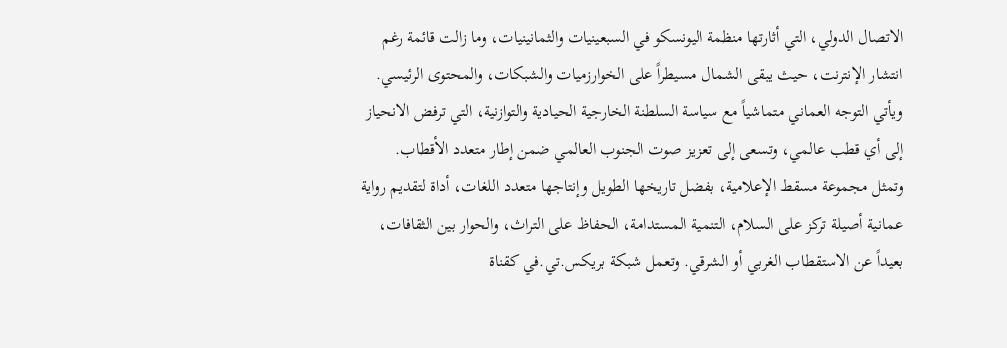الاتصال الدولي، التي أثارتها منظمة اليونسكو في السبعينيات والثمانينيات، وما زالت قائمة رغم انتشار الإنترنت، حيث يبقى الشمال مسيطراً على الخوارزميات والشبكات، والمحتوى الرئيسي.
ويأتي التوجه العماني متماشياً مع سياسة السلطنة الخارجية الحيادية والتوازنية، التي ترفض الانحياز إلى أي قطب عالمي، وتسعى إلى تعزيز صوت الجنوب العالمي ضمن إطار متعدد الأقطاب.
وتمثل مجموعة مسقط الإعلامية، بفضل تاريخها الطويل وإنتاجها متعدد اللغات، أداة لتقديم رواية عمانية أصيلة تركز على السلام، التنمية المستدامة، الحفاظ على التراث، والحوار بين الثقافات، بعيداً عن الاستقطاب الغربي أو الشرقي. وتعمل شبكة بريكس.تي.في كقناة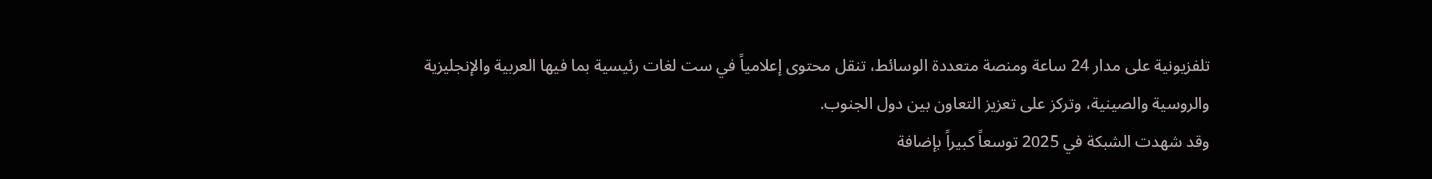تلفزيونية على مدار 24 ساعة ومنصة متعددة الوسائط، تنقل محتوى إعلامياً في ست لغات رئيسية بما فيها العربية والإنجليزية والروسية والصينية، وتركز على تعزيز التعاون بين دول الجنوب.
وقد شهدت الشبكة في 2025 توسعاً كبيراً بإضافة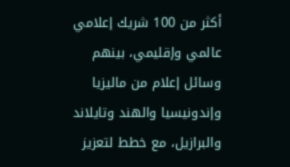أكثر من 100 شريك إعلامي عالمي وإقليمي، بينهم وسائل إعلام من ماليزيا وإندونيسيا والهند وتايلاند والبرازيل، مع خطط لتعزيز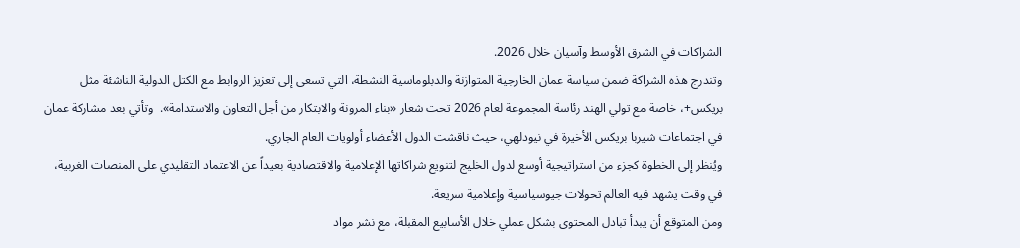الشراكات في الشرق الأوسط وآسيان خلال 2026.
وتندرج هذه الشراكة ضمن سياسة عمان الخارجية المتوازنة والدبلوماسية النشطة، التي تسعى إلى تعزيز الروابط مع الكتل الدولية الناشئة مثل بريكس+، خاصة مع تولي الهند رئاسة المجموعة لعام 2026 تحت شعار «بناء المرونة والابتكار من أجل التعاون والاستدامة».  وتأتي بعد مشاركة عمان في اجتماعات شيربا بريكس الأخيرة في نيودلهي، حيث ناقشت الدول الأعضاء أولويات العام الجاري.
ويُنظر إلى الخطوة كجزء من استراتيجية أوسع لدول الخليج لتنويع شراكاتها الإعلامية والاقتصادية بعيداً عن الاعتماد التقليدي على المنصات الغربية، في وقت يشهد فيه العالم تحولات جيوسياسية وإعلامية سريعة.
ومن المتوقع أن يبدأ تبادل المحتوى بشكل عملي خلال الأسابيع المقبلة، مع نشر مواد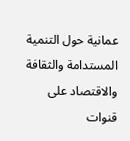عمانية حول التنمية المستدامة والثقافة والاقتصاد على قنوات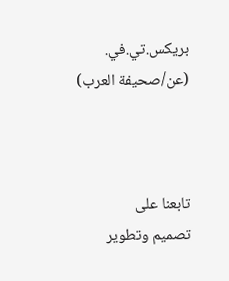بريكس.تي.في.
(عن/صحيفة العرب)



تابعنا على
تصميم وتطوير